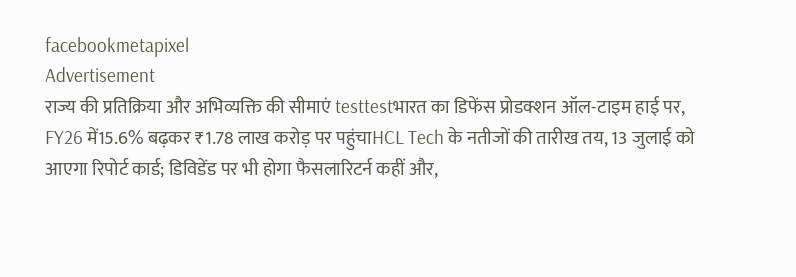facebookmetapixel
Advertisement
राज्य की प्रतिक्रिया और अभिव्यक्ति की सीमाएं testtestभारत का डिफेंस प्रोडक्शन ऑल-टाइम हाई पर, FY26 में15.6% बढ़कर ₹1.78 लाख करोड़ पर पहुंचाHCL Tech के नतीजों की तारीख तय, 13 जुलाई को आएगा रिपोर्ट कार्ड; डिविडेंड पर भी होगा फैसलारिटर्न कहीं और,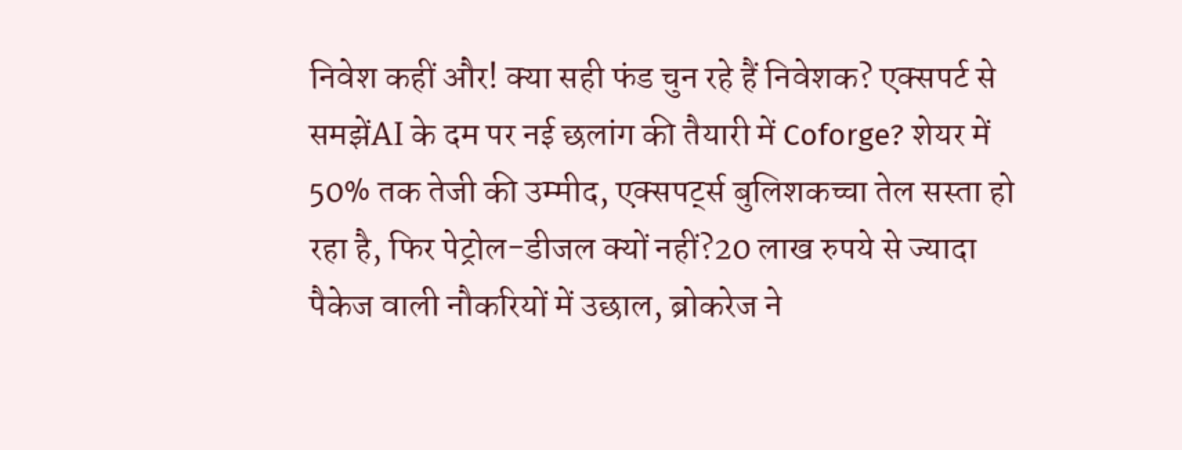निवेश कहीं और! क्या सही फंड चुन रहे हैं निवेशक? एक्सपर्ट से समझेंAI के दम पर नई छलांग की तैयारी में Coforge? शेयर में 50% तक तेजी की उम्मीद, एक्सपर्ट्स बुलिशकच्चा तेल सस्ता हो रहा है, फिर पेट्रोल-डीजल क्यों नहीं?20 लाख रुपये से ज्यादा पैकेज वाली नौकरियों में उछाल, ब्रोकरेज ने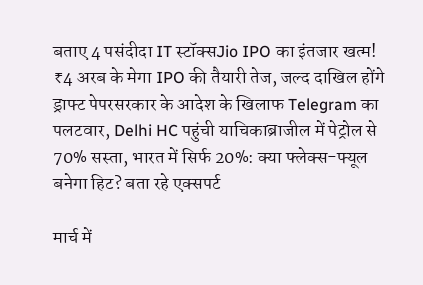बताए 4 पसंदीदा IT स्टॉक्सJio IPO का इंतजार खत्म! ₹4 अरब के मेगा IPO की तैयारी तेज, जल्द दाखिल होंगे ड्राफ्ट पेपरसरकार के आदेश के खिलाफ Telegram का पलटवार, Delhi HC पहुंची याचिकाब्राजील में पेट्रोल से 70% सस्ता, भारत में सिर्फ 20%: क्या फ्लेक्स-फ्यूल बनेगा हिट? बता रहे एक्सपर्ट

मार्च में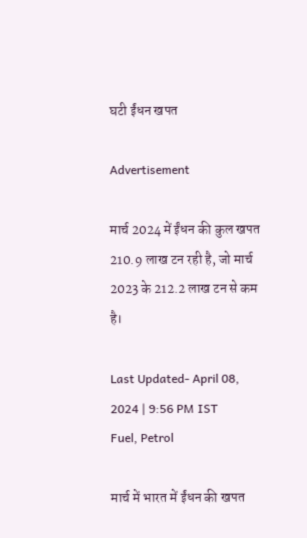घटी ईंधन खपत

Advertisement

मार्च 2024 में ईंधन की कुल खपत 210.9 लाख टन रही है, जो मार्च 2023 के 212.2 लाख टन से कम है।

Last Updated- April 08, 2024 | 9:56 PM IST
Fuel, Petrol

मार्च में भारत में ईंधन की खपत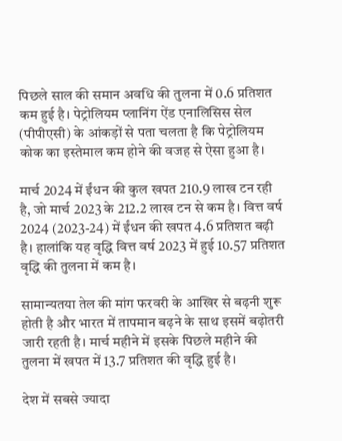पिछले साल की समान अवधि की तुलना में 0.6 प्रतिशत कम हुई है। पेट्रोलियम प्लानिंग ऐंड एनालिसिस सेल (पीपीएसी) के आंकड़ों से पता चलता है कि पेट्रोलियम कोक का इस्तेमाल कम होने की वजह से ऐसा हुआ है।

मार्च 2024 में ईंधन की कुल खपत 210.9 लाख टन रही है, जो मार्च 2023 के 212.2 लाख टन से कम है। वित्त वर्ष 2024 (2023-24) में ईंधन की खपत 4.6 प्रतिशत बढ़ी है। हालांकि यह वृद्धि वित्त वर्ष 2023 में हुई 10.57 प्रतिशत वृद्धि की तुलना में कम है।

सामान्यतया तेल की मांग फरवरी के आखिर से बढ़नी शुरू होती है और भारत में तापमान बढ़ने के साथ इसमें बढ़ोतरी जारी रहती है। मार्च महीने में इसके पिछले महीने की तुलना में खपत में 13.7 प्रतिशत की वृद्धि हुई है।

देश में सबसे ज्यादा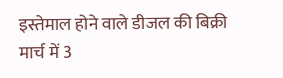इस्तेमाल होने वाले डीजल की बिक्री मार्च में 3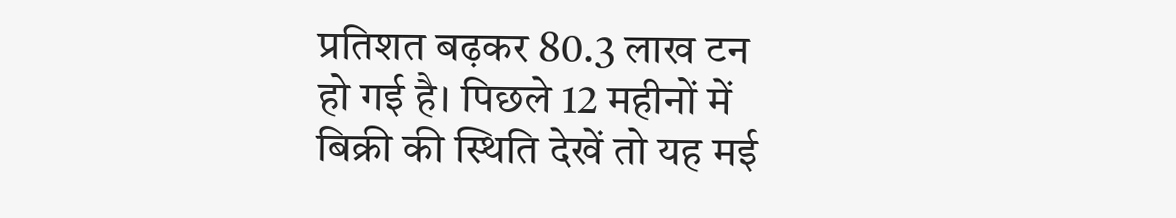प्रतिशत बढ़कर 80.3 लाख टन हो गई है। पिछले 12 महीनों में बिक्री की स्थिति देखें तो यह मई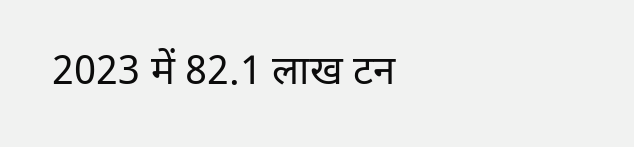2023 में 82.1 लाख टन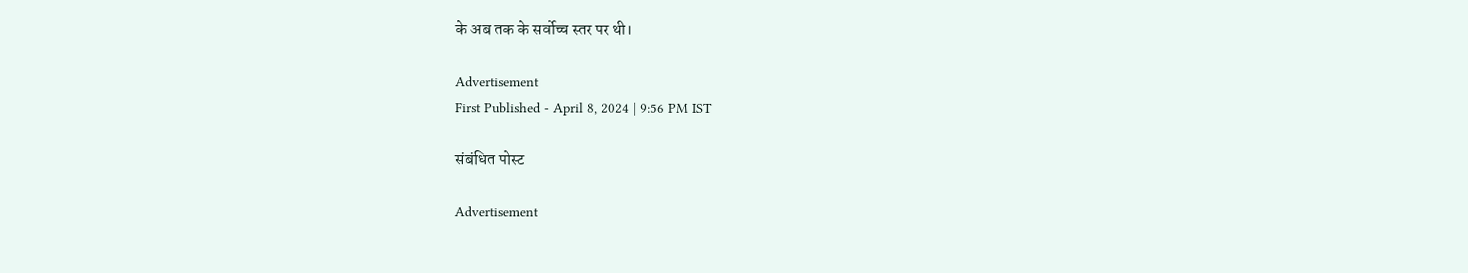के अब तक के सर्वोच्च स्तर पर थी।

Advertisement
First Published - April 8, 2024 | 9:56 PM IST

संबंधित पोस्ट

Advertisement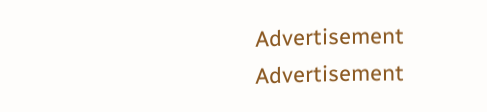Advertisement
Advertisement